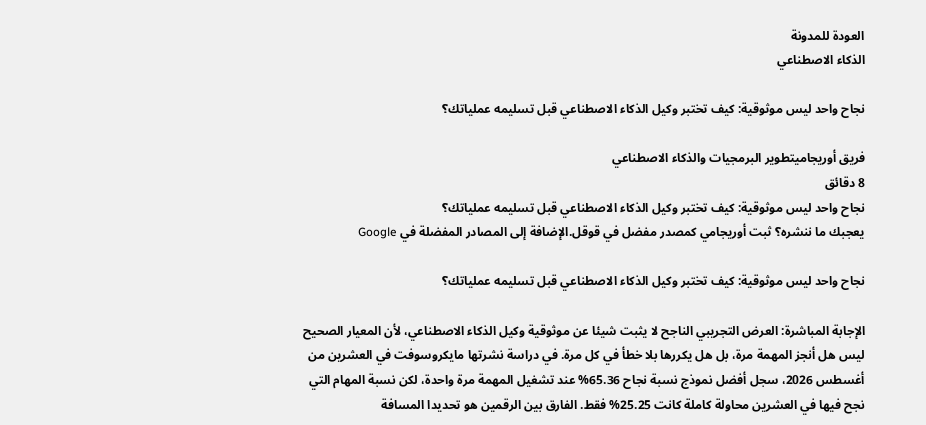العودة للمدونة
الذكاء الاصطناعي

نجاح واحد ليس موثوقية: كيف تختبر وكيل الذكاء الاصطناعي قبل تسليمه عملياتك؟

فريق أوريجاميتطوير البرمجيات والذكاء الاصطناعي
8 دقائق
نجاح واحد ليس موثوقية: كيف تختبر وكيل الذكاء الاصطناعي قبل تسليمه عملياتك؟
يعجبك ما ننشره؟ ثبت أوريجامي كمصدر مفضل في قوقل.الإضافة إلى المصادر المفضلة في Google

نجاح واحد ليس موثوقية: كيف تختبر وكيل الذكاء الاصطناعي قبل تسليمه عملياتك؟

الإجابة المباشرة: العرض التجريبي الناجح لا يثبت شيئا عن موثوقية وكيل الذكاء الاصطناعي، لأن المعيار الصحيح ليس هل أنجز المهمة مرة، بل هل يكررها بلا خطأ في كل مرة. في دراسة نشرتها مايكروسوفت في العشرين من أغسطس 2026، سجل أفضل نموذج نسبة نجاح 65.36% عند تشغيل المهمة مرة واحدة، لكن نسبة المهام التي نجح فيها في العشرين محاولة كاملة كانت 25.25% فقط. الفارق بين الرقمين هو تحديدا المسافة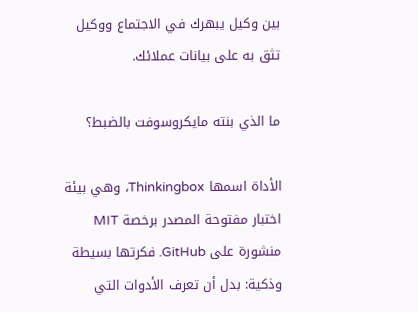بين وكيل يبهرك في الاجتماع ووكيل تثق به على بيانات عملائك.

ما الذي بنته مايكروسوفت بالضبط؟

الأداة اسمها Thinkingbox، وهي بيئة اختبار مفتوحة المصدر برخصة MIT منشورة على GitHub. فكرتها بسيطة وذكية: بدل أن تعرف الأدوات التي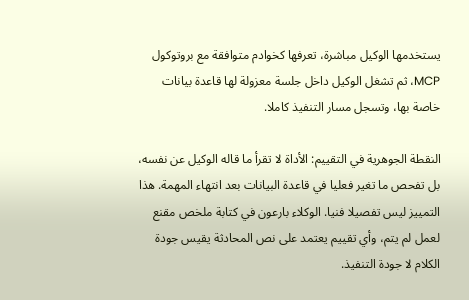يستخدمها الوكيل مباشرة، تعرفها كخوادم متوافقة مع بروتوكول MCP، ثم تشغل الوكيل داخل جلسة معزولة لها قاعدة بيانات خاصة بها، وتسجل مسار التنفيذ كاملا.

النقطة الجوهرية في التقييم: الأداة لا تقرأ ما قاله الوكيل عن نفسه، بل تفحص ما تغير فعليا في قاعدة البيانات بعد انتهاء المهمة. هذا التمييز ليس تفصيلا فنيا. الوكلاء بارعون في كتابة ملخص مقنع لعمل لم يتم، وأي تقييم يعتمد على نص المحادثة يقيس جودة الكلام لا جودة التنفيذ.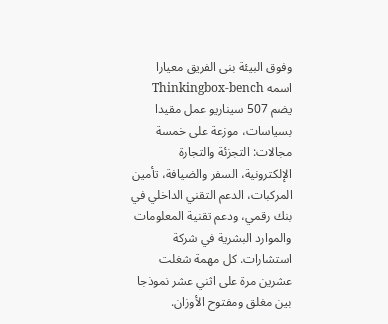وفوق البيئة بنى الفريق معيارا اسمه Thinkingbox-bench يضم 507 سيناريو عمل مقيدا بسياسات، موزعة على خمسة مجالات: التجزئة والتجارة الإلكترونية، السفر والضيافة، تأمين المركبات، الدعم التقني الداخلي في بنك رقمي، ودعم تقنية المعلومات والموارد البشرية في شركة استشارات. كل مهمة شغلت عشرين مرة على اثني عشر نموذجا بين مغلق ومفتوح الأوزان.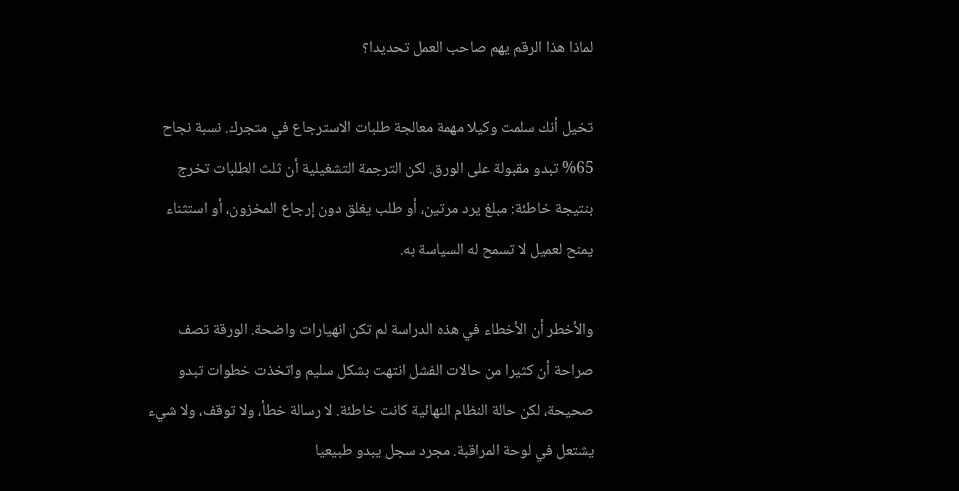لماذا هذا الرقم يهم صاحب العمل تحديدا؟

تخيل أنك سلمت وكيلا مهمة معالجة طلبات الاسترجاع في متجرك. نسبة نجاح 65% تبدو مقبولة على الورق. لكن الترجمة التشغيلية أن ثلث الطلبات تخرج بنتيجة خاطئة: مبلغ يرد مرتين، أو طلب يغلق دون إرجاع المخزون، أو استثناء يمنح لعميل لا تسمح له السياسة به.

والأخطر أن الأخطاء في هذه الدراسة لم تكن انهيارات واضحة. الورقة تصف صراحة أن كثيرا من حالات الفشل انتهت بشكل سليم واتخذت خطوات تبدو صحيحة، لكن حالة النظام النهائية كانت خاطئة. لا رسالة خطأ، ولا توقف، ولا شيء يشتعل في لوحة المراقبة. مجرد سجل يبدو طبيعيا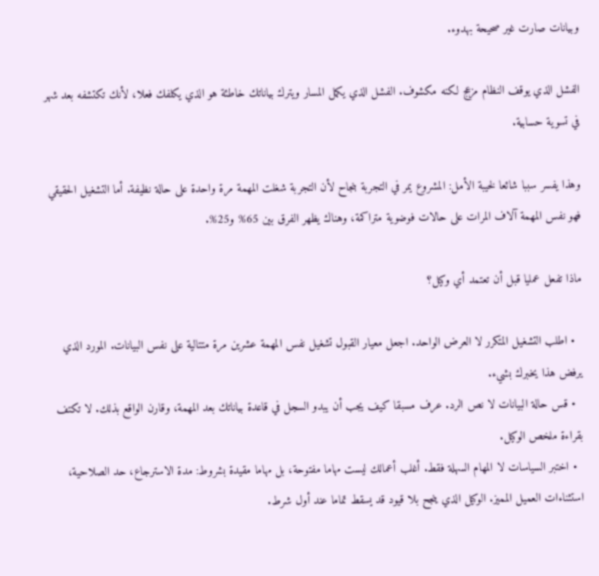وبيانات صارت غير صحيحة بهدوء.

الفشل الذي يوقف النظام مزعج لكنه مكشوف. الفشل الذي يكمل المسار ويترك بياناتك خاطئة هو الذي يكلفك فعلا، لأنك تكتشفه بعد شهر في تسوية حسابية.

وهذا يفسر سببا شائعا لخيبة الأمل: المشروع يمر في التجربة بنجاح لأن التجربة شغلت المهمة مرة واحدة على حالة نظيفة. أما التشغيل الحقيقي فهو نفس المهمة آلاف المرات على حالات فوضوية متراكمة، وهناك يظهر الفرق بين 65% و25%.

ماذا تفعل عمليا قبل أن تعتمد أي وكيل؟

  • اطلب التشغيل المتكرر لا العرض الواحد. اجعل معيار القبول تشغيل نفس المهمة عشرين مرة متتالية على نفس البيانات. المورد الذي يرفض هذا يخبرك بشيء.
  • قس حالة البيانات لا نص الرد. عرف مسبقا كيف يجب أن يبدو السجل في قاعدة بياناتك بعد المهمة، وقارن الواقع بذلك. لا تكتف بقراءة ملخص الوكيل.
  • اختبر السياسات لا المهام السهلة فقط. أغلب أعمالك ليست مهاما مفتوحة، بل مهاما مقيدة بشروط: مدة الاسترجاع، حد الصلاحية، استثناءات العميل المميز. الوكيل الذي ينجح بلا قيود قد يسقط تماما عند أول شرط.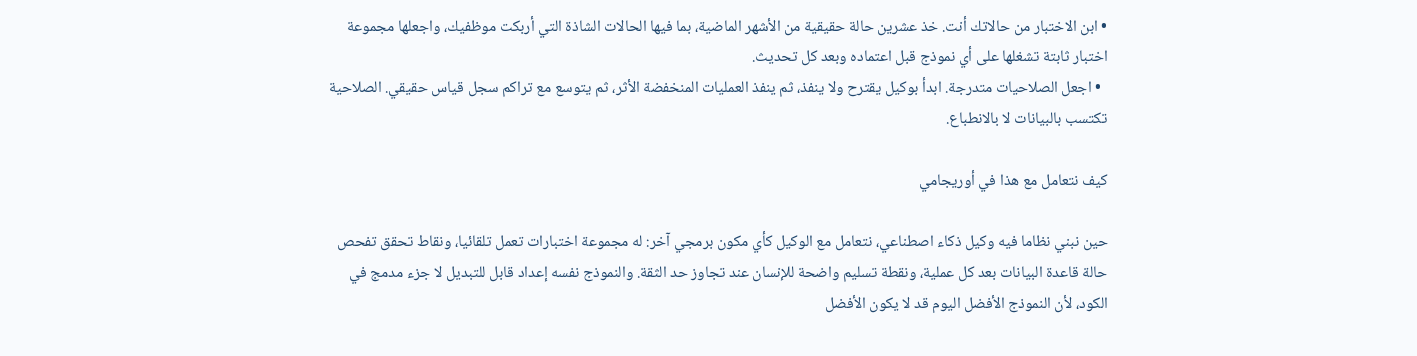• ابن الاختبار من حالاتك أنت. خذ عشرين حالة حقيقية من الأشهر الماضية، بما فيها الحالات الشاذة التي أربكت موظفيك، واجعلها مجموعة اختبار ثابتة تشغلها على أي نموذج قبل اعتماده وبعد كل تحديث.
  • اجعل الصلاحيات متدرجة. ابدأ بوكيل يقترح ولا ينفذ، ثم ينفذ العمليات المنخفضة الأثر، ثم يتوسع مع تراكم سجل قياس حقيقي. الصلاحية تكتسب بالبيانات لا بالانطباع.

كيف نتعامل مع هذا في أوريجامي

حين نبني نظاما فيه وكيل ذكاء اصطناعي، نتعامل مع الوكيل كأي مكون برمجي آخر: له مجموعة اختبارات تعمل تلقائيا، ونقاط تحقق تفحص حالة قاعدة البيانات بعد كل عملية، ونقطة تسليم واضحة للإنسان عند تجاوز حد الثقة. والنموذج نفسه إعداد قابل للتبديل لا جزء مدمج في الكود، لأن النموذج الأفضل اليوم قد لا يكون الأفضل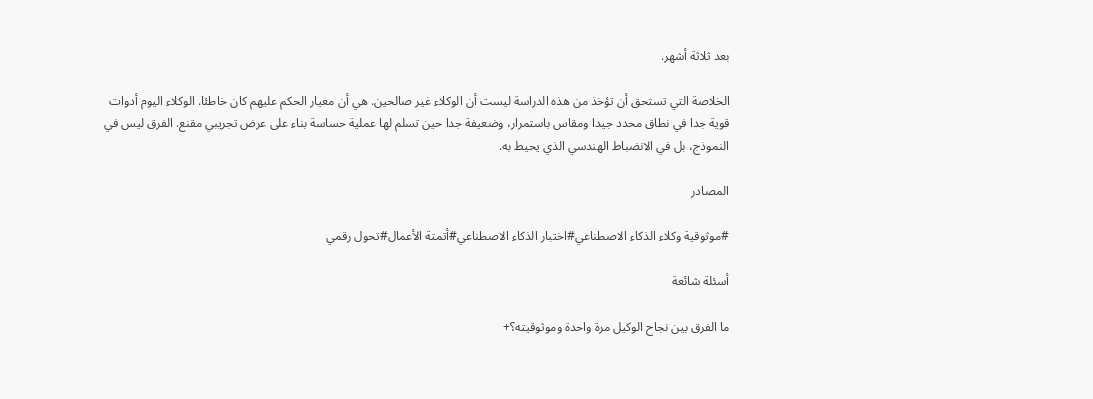بعد ثلاثة أشهر.

الخلاصة التي تستحق أن تؤخذ من هذه الدراسة ليست أن الوكلاء غير صالحين. هي أن معيار الحكم عليهم كان خاطئا. الوكلاء اليوم أدوات قوية جدا في نطاق محدد جيدا ومقاس باستمرار، وضعيفة جدا حين تسلم لها عملية حساسة بناء على عرض تجريبي مقنع. الفرق ليس في النموذج، بل في الانضباط الهندسي الذي يحيط به.

المصادر

#موثوقية وكلاء الذكاء الاصطناعي#اختبار الذكاء الاصطناعي#أتمتة الأعمال#تحول رقمي

أسئلة شائعة

ما الفرق بين نجاح الوكيل مرة واحدة وموثوقيته؟+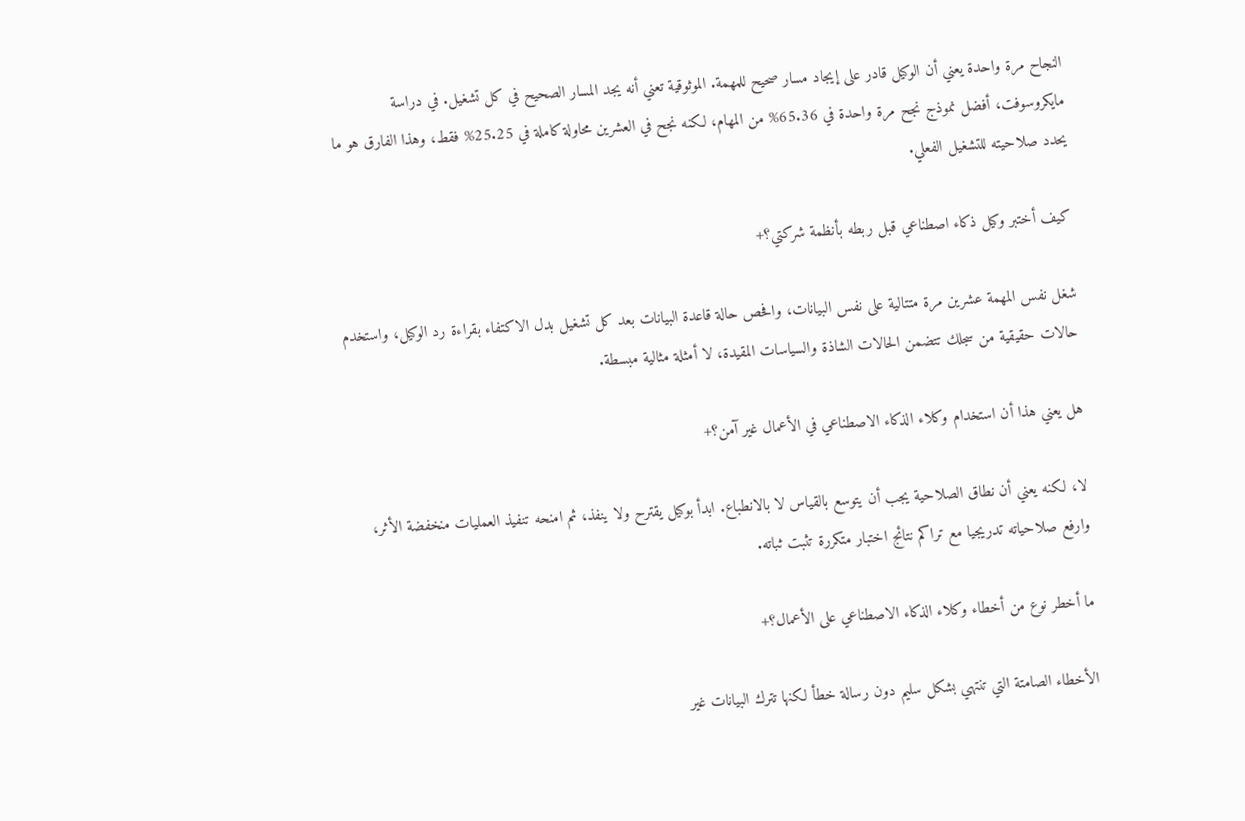النجاح مرة واحدة يعني أن الوكيل قادر على إيجاد مسار صحيح للمهمة. الموثوقية تعني أنه يجد المسار الصحيح في كل تشغيل. في دراسة مايكروسوفت، أفضل نموذج نجح مرة واحدة في 65.36% من المهام، لكنه نجح في العشرين محاولة كاملة في 25.25% فقط، وهذا الفارق هو ما يحدد صلاحيته للتشغيل الفعلي.

كيف أختبر وكيل ذكاء اصطناعي قبل ربطه بأنظمة شركتي؟+

شغل نفس المهمة عشرين مرة متتالية على نفس البيانات، وافحص حالة قاعدة البيانات بعد كل تشغيل بدل الاكتفاء بقراءة رد الوكيل، واستخدم حالات حقيقية من سجلك تتضمن الحالات الشاذة والسياسات المقيدة، لا أمثلة مثالية مبسطة.

هل يعني هذا أن استخدام وكلاء الذكاء الاصطناعي في الأعمال غير آمن؟+

لا، لكنه يعني أن نطاق الصلاحية يجب أن يتوسع بالقياس لا بالانطباع. ابدأ بوكيل يقترح ولا ينفذ، ثم امنحه تنفيذ العمليات منخفضة الأثر، وارفع صلاحياته تدريجيا مع تراكم نتائج اختبار متكررة تثبت ثباته.

ما أخطر نوع من أخطاء وكلاء الذكاء الاصطناعي على الأعمال؟+

الأخطاء الصامتة التي تنتهي بشكل سليم دون رسالة خطأ لكنها تترك البيانات غير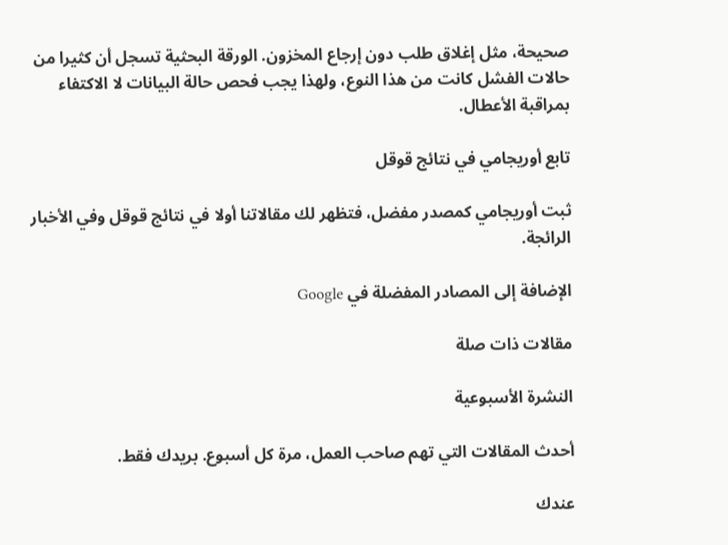صحيحة، مثل إغلاق طلب دون إرجاع المخزون. الورقة البحثية تسجل أن كثيرا من حالات الفشل كانت من هذا النوع، ولهذا يجب فحص حالة البيانات لا الاكتفاء بمراقبة الأعطال.

تابع أوريجامي في نتائج قوقل

ثبت أوريجامي كمصدر مفضل، فتظهر لك مقالاتنا أولا في نتائج قوقل وفي الأخبار الرائجة.

الإضافة إلى المصادر المفضلة في Google

مقالات ذات صلة

النشرة الأسبوعية

أحدث المقالات التي تهم صاحب العمل، مرة كل أسبوع. بريدك فقط.

عندك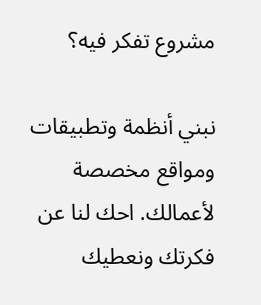مشروع تفكر فيه؟

نبني أنظمة وتطبيقات ومواقع مخصصة لأعمالك. احك لنا عن فكرتك ونعطيك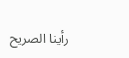رأينا الصريح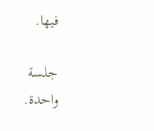فيها.

جلسة واحدة.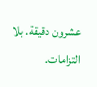عشرون دقيقة. بلا التزامات.